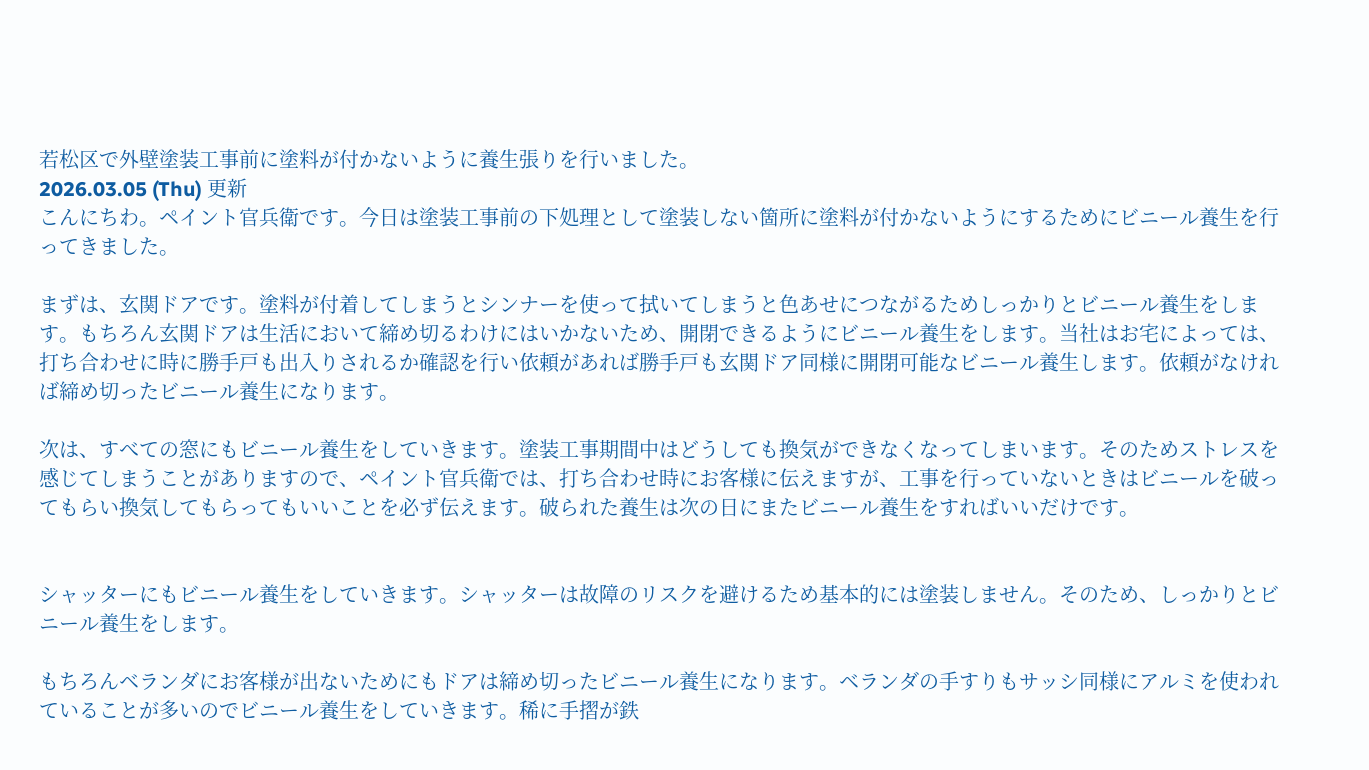若松区で外壁塗装工事前に塗料が付かないように養生張りを行いました。
2026.03.05 (Thu) 更新
こんにちわ。ペイント官兵衛です。今日は塗装工事前の下処理として塗装しない箇所に塗料が付かないようにするためにビニール養生を行ってきました。

まずは、玄関ドアです。塗料が付着してしまうとシンナーを使って拭いてしまうと色あせにつながるためしっかりとビニール養生をします。もちろん玄関ドアは生活において締め切るわけにはいかないため、開閉できるようにビニール養生をします。当社はお宅によっては、打ち合わせに時に勝手戸も出入りされるか確認を行い依頼があれば勝手戸も玄関ドア同様に開閉可能なビニール養生します。依頼がなければ締め切ったビニール養生になります。

次は、すべての窓にもビニール養生をしていきます。塗装工事期間中はどうしても換気ができなくなってしまいます。そのためストレスを感じてしまうことがありますので、ペイント官兵衛では、打ち合わせ時にお客様に伝えますが、工事を行っていないときはビニールを破ってもらい換気してもらってもいいことを必ず伝えます。破られた養生は次の日にまたビニール養生をすればいいだけです。


シャッターにもビニール養生をしていきます。シャッターは故障のリスクを避けるため基本的には塗装しません。そのため、しっかりとビニール養生をします。

もちろんベランダにお客様が出ないためにもドアは締め切ったビニール養生になります。ベランダの手すりもサッシ同様にアルミを使われていることが多いのでビニール養生をしていきます。稀に手摺が鉄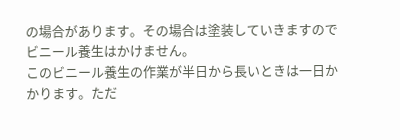の場合があります。その場合は塗装していきますのでビニール養生はかけません。
このビニール養生の作業が半日から長いときは一日かかります。ただ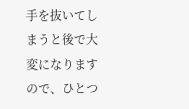手を抜いてしまうと後で大変になりますので、ひとつ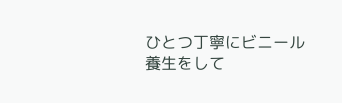ひとつ丁寧にビニール養生をして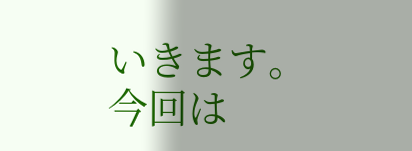いきます。
今回は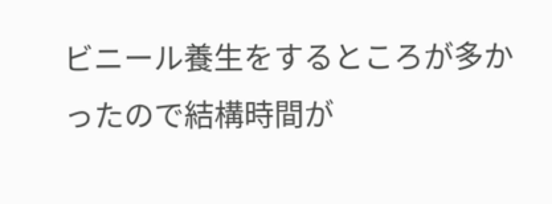ビニール養生をするところが多かったので結構時間が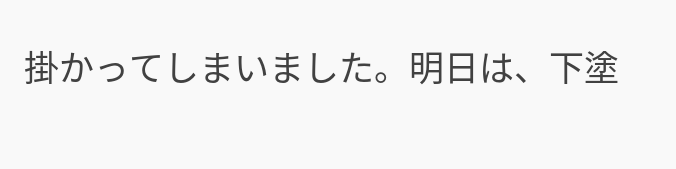掛かってしまいました。明日は、下塗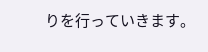りを行っていきます。